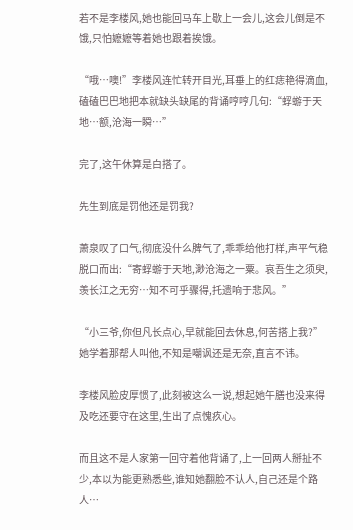若不是李楼风,她也能回马车上歇上一会儿,这会儿倒是不饿,只怕嬷嬷等着她也跟着挨饿。

“哦…噢!”李楼风连忙转开目光,耳垂上的红痣艳得滴血,磕磕巴巴地把本就缺头缺尾的背诵哼哼几句:“蜉蝣于天地…额,沧海一瞬…”

完了,这午休算是白搭了。

先生到底是罚他还是罚我?

萧泉叹了口气,彻底没什么脾气了,乖乖给他打样,声平气稳脱口而出:“寄蜉蝣于天地,渺沧海之一粟。哀吾生之须臾,羡长江之无穷…知不可乎骤得,托遗响于悲风。”

“小三爷,你但凡长点心,早就能回去休息,何苦搭上我?”她学着那帮人叫他,不知是嘲讽还是无奈,直言不讳。

李楼风脸皮厚惯了,此刻被这么一说,想起她午膳也没来得及吃还要守在这里,生出了点愧疚心。

而且这不是人家第一回守着他背诵了,上一回两人掰扯不少,本以为能更熟悉些,谁知她翻脸不认人,自己还是个路人…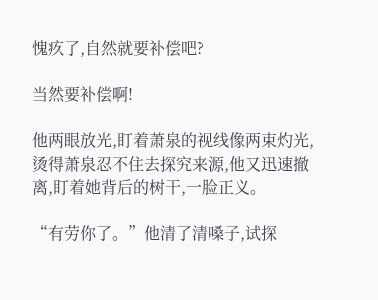愧疚了,自然就要补偿吧?

当然要补偿啊!

他两眼放光,盯着萧泉的视线像两束灼光,烫得萧泉忍不住去探究来源,他又迅速撤离,盯着她背后的树干,一脸正义。

“有劳你了。”他清了清嗓子,试探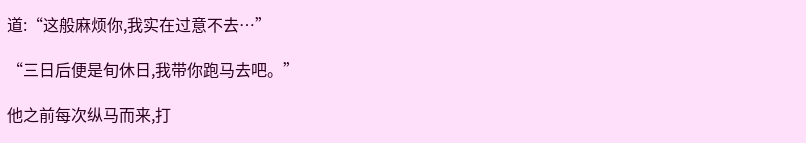道:“这般麻烦你,我实在过意不去…”

“三日后便是旬休日,我带你跑马去吧。”

他之前每次纵马而来,打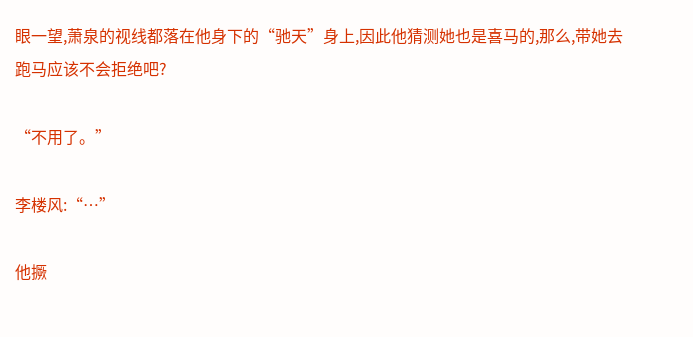眼一望,萧泉的视线都落在他身下的“驰天”身上,因此他猜测她也是喜马的,那么,带她去跑马应该不会拒绝吧?

“不用了。”

李楼风:“…”

他撅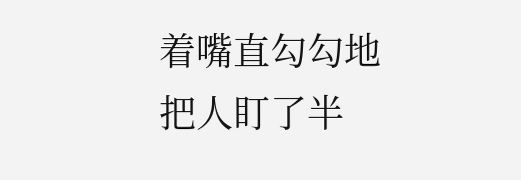着嘴直勾勾地把人盯了半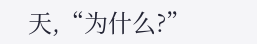天,“为什么?”